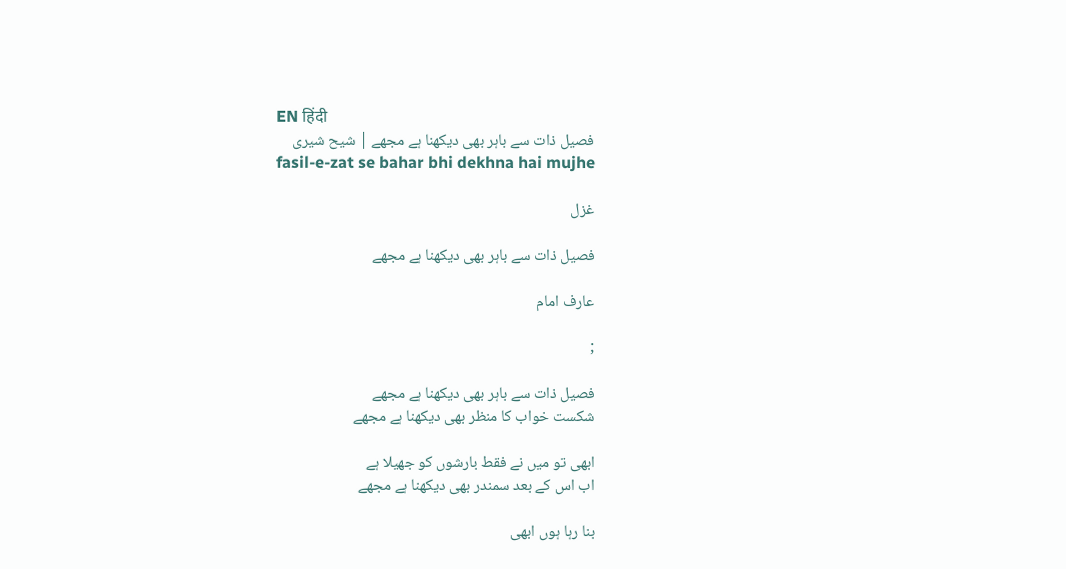EN हिंदी
فصیل ذات سے باہر بھی دیکھنا ہے مجھے | شیح شیری
fasil-e-zat se bahar bhi dekhna hai mujhe

غزل

فصیل ذات سے باہر بھی دیکھنا ہے مجھے

عارف امام

;

فصیل ذات سے باہر بھی دیکھنا ہے مجھے
شکست خواب کا منظر بھی دیکھنا ہے مجھے

ابھی تو میں نے فقط بارشوں کو جھیلا ہے
اب اس کے بعد سمندر بھی دیکھنا ہے مجھے

بنا رہا ہوں ابھی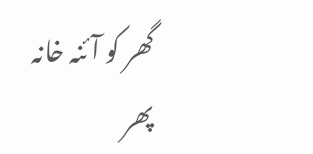گھر کو آئنہ خانہ
پھر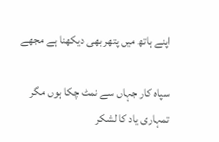اپنے ہاتھ میں پتھر بھی دیکھنا ہے مجھے

سپاہ کار جہاں سے نمٹ چکا ہوں مگر
تمہاری یاد کا لشکر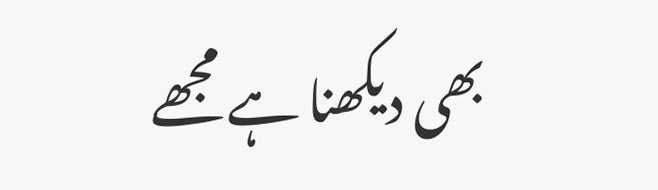بھی دیکھنا ہے مجھے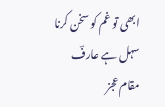ابھی تو غم کو سخن کرنا سہل ہے عارفؔ
مقام عجز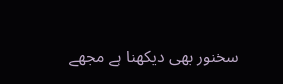سخنور بھی دیکھنا ہے مجھے